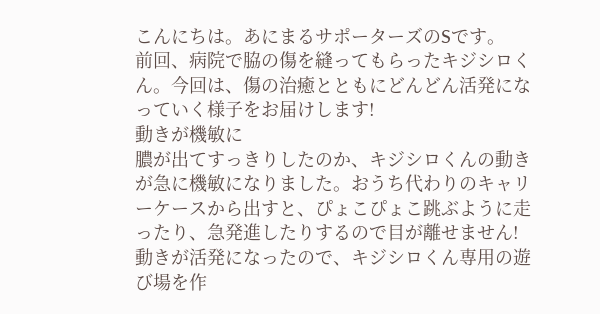こんにちは。あにまるサポーターズのSです。
前回、病院で脇の傷を縫ってもらったキジシロくん。今回は、傷の治癒とともにどんどん活発になっていく様子をお届けします!
動きが機敏に
膿が出てすっきりしたのか、キジシロくんの動きが急に機敏になりました。おうち代わりのキャリーケースから出すと、ぴょこぴょこ跳ぶように走ったり、急発進したりするので目が離せません!
動きが活発になったので、キジシロくん専用の遊び場を作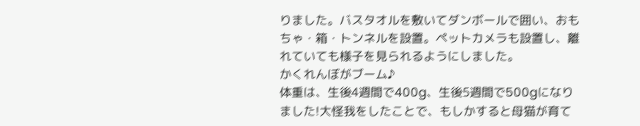りました。バスタオルを敷いてダンボールで囲い、おもちゃ・箱・トンネルを設置。ペットカメラも設置し、離れていても様子を見られるようにしました。
かくれんぼがブーム♪
体重は、生後4週間で400g、生後5週間で500gになりました!大怪我をしたことで、もしかすると母猫が育て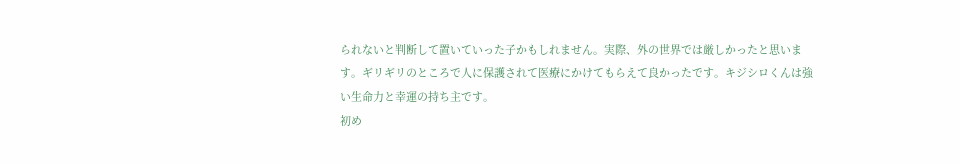られないと判断して置いていった子かもしれません。実際、外の世界では厳しかったと思います。ギリギリのところで人に保護されて医療にかけてもらえて良かったです。キジシロくんは強い生命力と幸運の持ち主です。
初め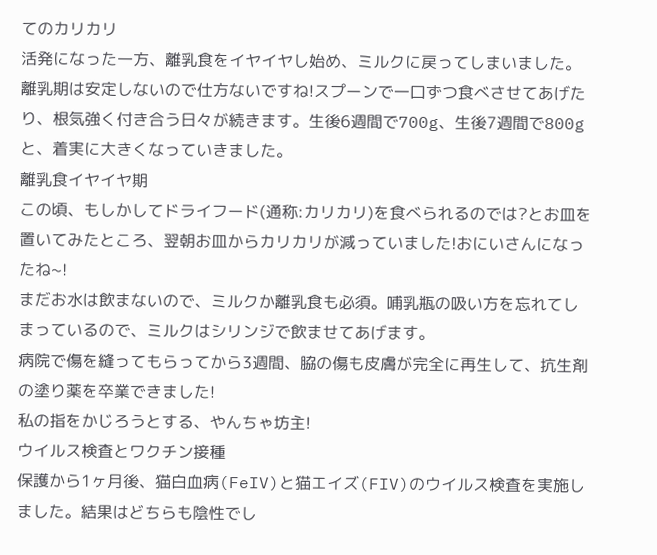てのカリカリ
活発になった一方、離乳食をイヤイヤし始め、ミルクに戻ってしまいました。離乳期は安定しないので仕方ないですね!スプーンで一口ずつ食べさせてあげたり、根気強く付き合う日々が続きます。生後6週間で700g、生後7週間で800gと、着実に大きくなっていきました。
離乳食イヤイヤ期
この頃、もしかしてドライフード(通称:カリカリ)を食べられるのでは?とお皿を置いてみたところ、翌朝お皿からカリカリが減っていました!おにいさんになったね~!
まだお水は飲まないので、ミルクか離乳食も必須。哺乳瓶の吸い方を忘れてしまっているので、ミルクはシリンジで飲ませてあげます。
病院で傷を縫ってもらってから3週間、脇の傷も皮膚が完全に再生して、抗生剤の塗り薬を卒業できました!
私の指をかじろうとする、やんちゃ坊主!
ウイルス検査とワクチン接種
保護から1ヶ月後、猫白血病(FeIV)と猫エイズ(FIV)のウイルス検査を実施しました。結果はどちらも陰性でし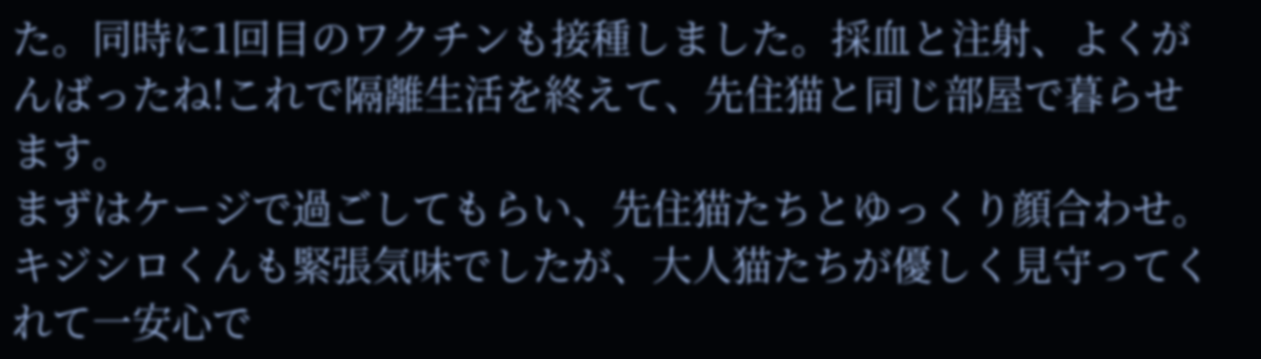た。同時に1回目のワクチンも接種しました。採血と注射、よくがんばったね!これで隔離生活を終えて、先住猫と同じ部屋で暮らせます。
まずはケージで過ごしてもらい、先住猫たちとゆっくり顔合わせ。キジシロくんも緊張気味でしたが、大人猫たちが優しく見守ってくれて一安心で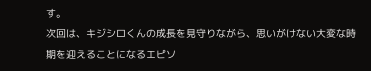す。
次回は、キジシロくんの成長を見守りながら、思いがけない大変な時期を迎えることになるエピソ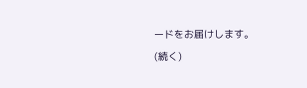ードをお届けします。
(続く)